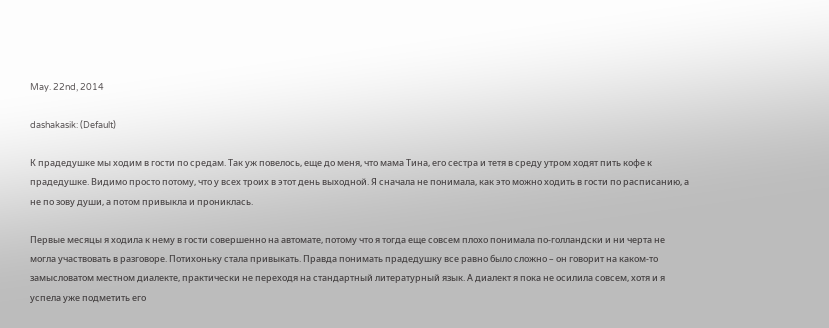May. 22nd, 2014

dashakasik: (Default)

К прадедушке мы ходим в гости по средам. Так уж повелось, еще до меня, что мама Тина, его сестра и тетя в среду утром ходят пить кофе к прадедушке. Видимо просто потому, что у всех троих в этот день выходной. Я сначала не понимала, как это можно ходить в гости по расписанию, а не по зову души, а потом привыкла и прониклась.

Первые месяцы я ходила к нему в гости совершенно на автомате, потому что я тогда еще совсем плохо понимала по-голландски и ни черта не могла участвовать в разговоре. Потихоньку стала привыкать. Правда понимать прадедушку все равно было сложно – он говорит на каком-то замысловатом местном диалекте, практически не переходя на стандартный литературный язык. А диалект я пока не осилила совсем, хотя и я успела уже подметить его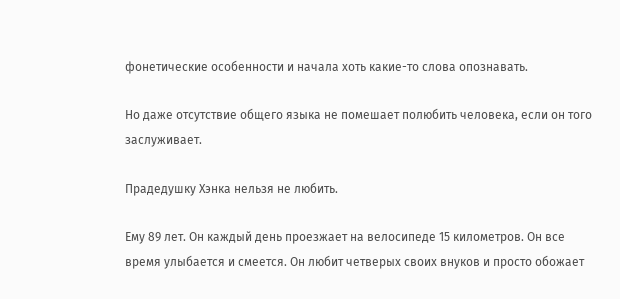фонетические особенности и начала хоть какие-то слова опознавать.

Но даже отсутствие общего языка не помешает полюбить человека, если он того заслуживает.

Прадедушку Хэнка нельзя не любить.

Ему 89 лет. Он каждый день проезжает на велосипеде 15 километров. Он все время улыбается и смеется. Он любит четверых своих внуков и просто обожает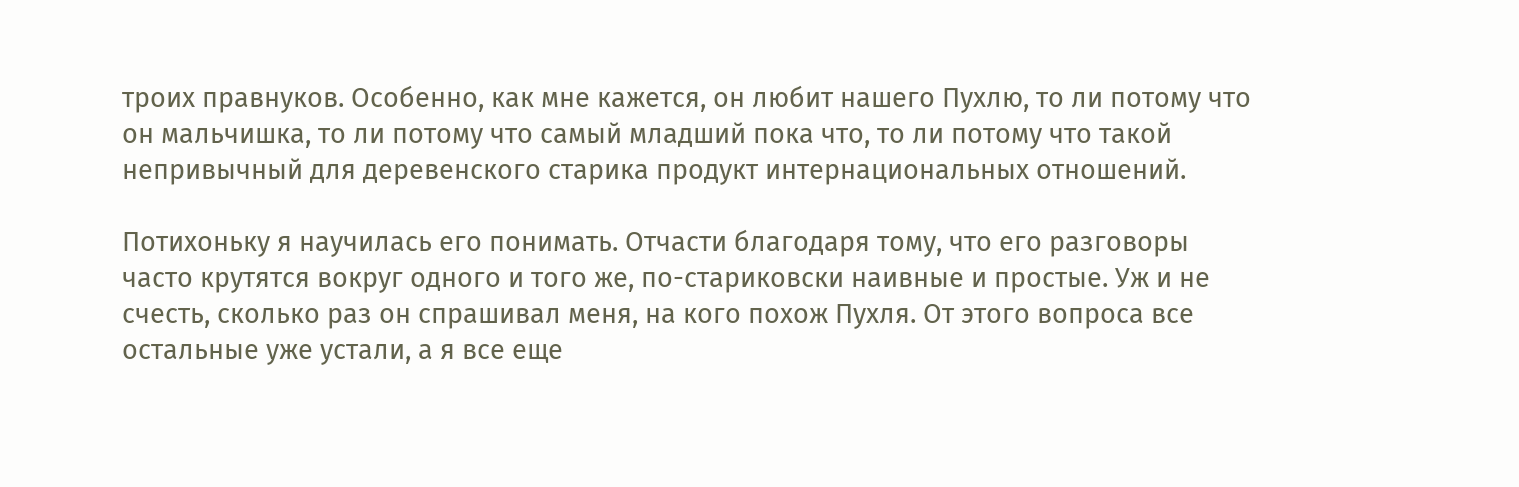троих правнуков. Особенно, как мне кажется, он любит нашего Пухлю, то ли потому что он мальчишка, то ли потому что самый младший пока что, то ли потому что такой непривычный для деревенского старика продукт интернациональных отношений.

Потихоньку я научилась его понимать. Отчасти благодаря тому, что его разговоры часто крутятся вокруг одного и того же, по-стариковски наивные и простые. Уж и не счесть, сколько раз он спрашивал меня, на кого похож Пухля. От этого вопроса все остальные уже устали, а я все еще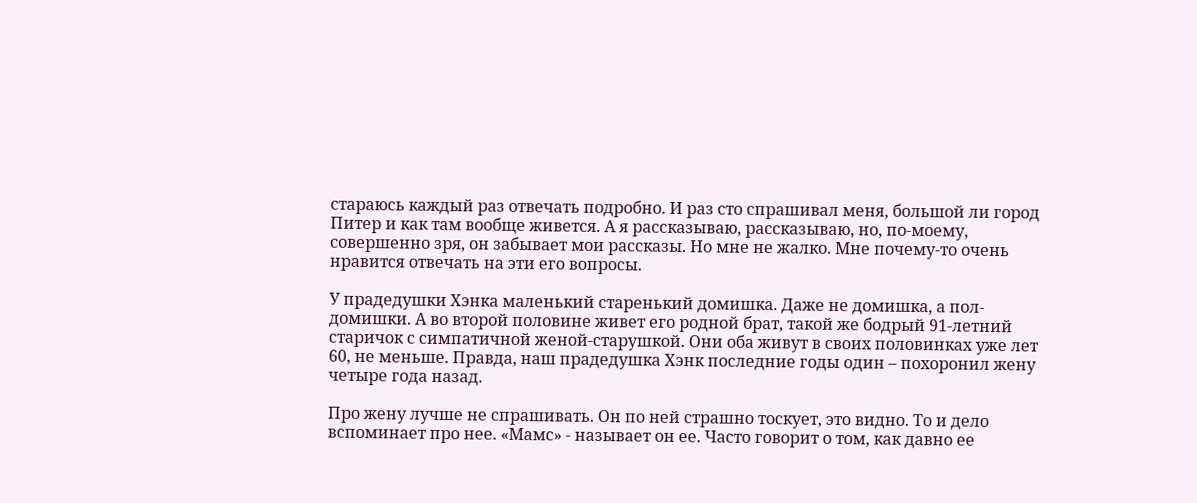стараюсь каждый раз отвечать подробно. И раз сто спрашивал меня, большой ли город Питер и как там вообще живется. А я рассказываю, рассказываю, но, по-моему, совершенно зря, он забывает мои рассказы. Но мне не жалко. Мне почему-то очень нравится отвечать на эти его вопросы.

У прадедушки Хэнка маленький старенький домишка. Даже не домишка, а пол-домишки. А во второй половине живет его родной брат, такой же бодрый 91-летний старичок с симпатичной женой-старушкой. Они оба живут в своих половинках уже лет 60, не меньше. Правда, наш прадедушка Хэнк последние годы один – похоронил жену четыре года назад.

Про жену лучше не спрашивать. Он по ней страшно тоскует, это видно. То и дело вспоминает про нее. «Мамс» - называет он ее. Часто говорит о том, как давно ее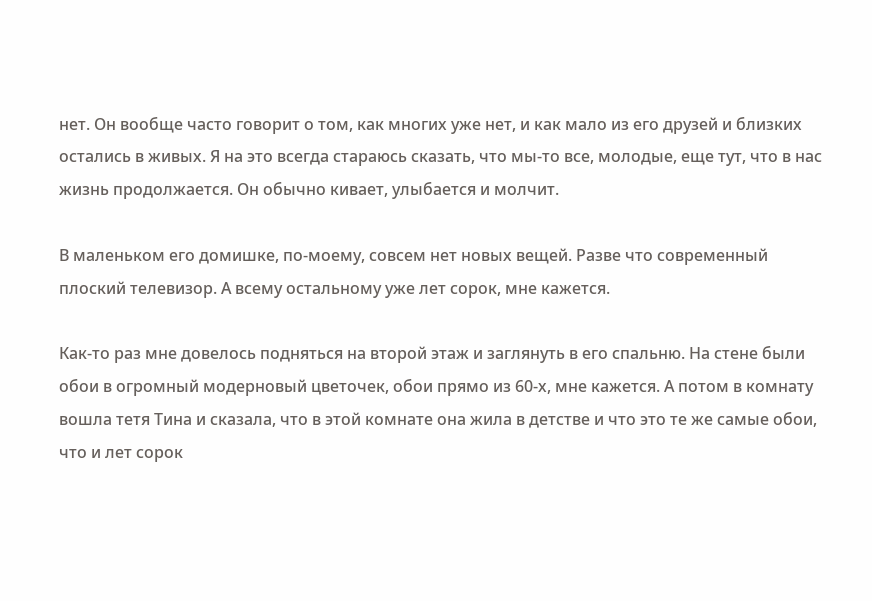нет. Он вообще часто говорит о том, как многих уже нет, и как мало из его друзей и близких остались в живых. Я на это всегда стараюсь сказать, что мы-то все, молодые, еще тут, что в нас жизнь продолжается. Он обычно кивает, улыбается и молчит.

В маленьком его домишке, по-моему, совсем нет новых вещей. Разве что современный плоский телевизор. А всему остальному уже лет сорок, мне кажется.

Как-то раз мне довелось подняться на второй этаж и заглянуть в его спальню. На стене были обои в огромный модерновый цветочек, обои прямо из 60-х, мне кажется. А потом в комнату вошла тетя Тина и сказала, что в этой комнате она жила в детстве и что это те же самые обои, что и лет сорок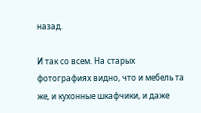назад.

И так со всем. На старых фотографиях видно, что и мебель та же, и кухонные шкафчики, и даже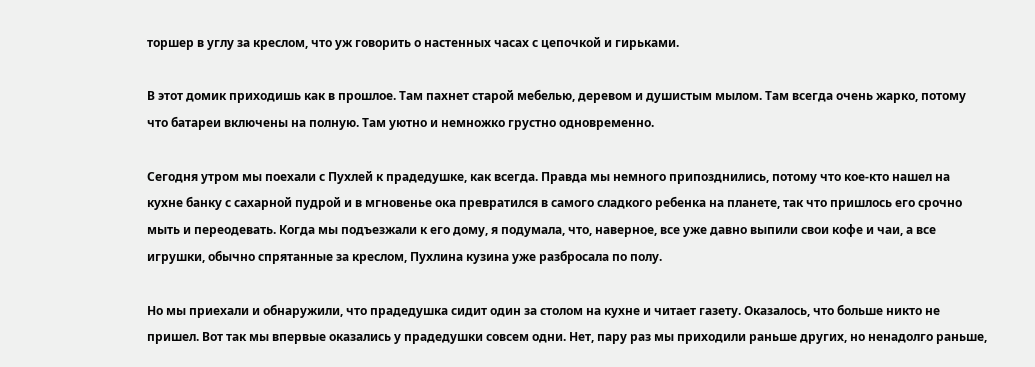торшер в углу за креслом, что уж говорить о настенных часах с цепочкой и гирьками.

В этот домик приходишь как в прошлое. Там пахнет старой мебелью, деревом и душистым мылом. Там всегда очень жарко, потому что батареи включены на полную. Там уютно и немножко грустно одновременно.

Сегодня утром мы поехали с Пухлей к прадедушке, как всегда. Правда мы немного припозднились, потому что кое-кто нашел на кухне банку с сахарной пудрой и в мгновенье ока превратился в самого сладкого ребенка на планете, так что пришлось его срочно мыть и переодевать. Когда мы подъезжали к его дому, я подумала, что, наверное, все уже давно выпили свои кофе и чаи, а все игрушки, обычно спрятанные за креслом, Пухлина кузина уже разбросала по полу.

Но мы приехали и обнаружили, что прадедушка сидит один за столом на кухне и читает газету. Оказалось, что больше никто не пришел. Вот так мы впервые оказались у прадедушки совсем одни. Нет, пару раз мы приходили раньше других, но ненадолго раньше,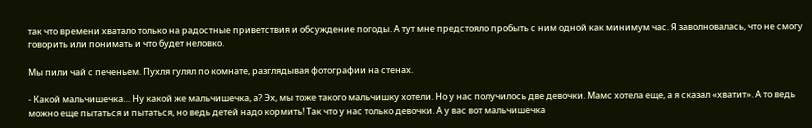так что времени хватало только на радостные приветствия и обсуждение погоды. А тут мне предстояло пробыть с ним одной как минимум час. Я заволновалась, что не смогу говорить или понимать и что будет неловко.

Мы пили чай с печеньем. Пухля гулял по комнате, разглядывая фотографии на стенах.

- Какой мальчишечка… Ну какой же мальчишечка, а? Эх, мы тоже такого мальчишку хотели. Но у нас получилось две девочки. Мамс хотела еще, а я сказал «хватит». А то ведь можно еще пытаться и пытаться, но ведь детей надо кормить! Так что у нас только девочки. А у вас вот мальчишечка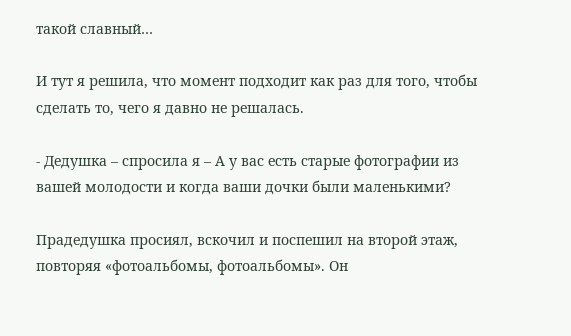такой славный…

И тут я решила, что момент подходит как раз для того, чтобы сделать то, чего я давно не решалась.

- Дедушка – спросила я – А у вас есть старые фотографии из вашей молодости и когда ваши дочки были маленькими?

Прадедушка просиял, вскочил и поспешил на второй этаж, повторяя «фотоальбомы, фотоальбомы». Он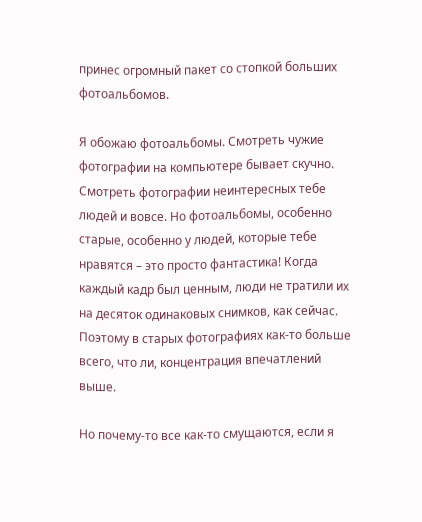принес огромный пакет со стопкой больших фотоальбомов.

Я обожаю фотоальбомы. Смотреть чужие фотографии на компьютере бывает скучно. Смотреть фотографии неинтересных тебе людей и вовсе. Но фотоальбомы, особенно старые, особенно у людей, которые тебе нравятся – это просто фантастика! Когда каждый кадр был ценным, люди не тратили их на десяток одинаковых снимков, как сейчас. Поэтому в старых фотографиях как-то больше всего, что ли, концентрация впечатлений выше.

Но почему-то все как-то смущаются, если я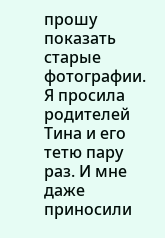прошу показать старые фотографии. Я просила родителей Тина и его тетю пару раз. И мне даже приносили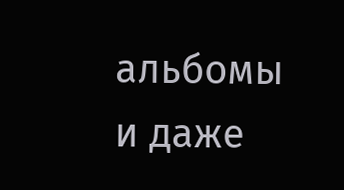альбомы и даже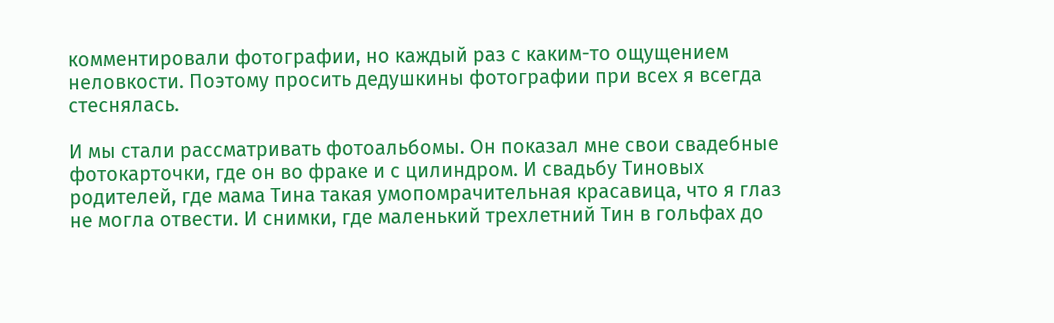комментировали фотографии, но каждый раз с каким-то ощущением неловкости. Поэтому просить дедушкины фотографии при всех я всегда стеснялась.

И мы стали рассматривать фотоальбомы. Он показал мне свои свадебные фотокарточки, где он во фраке и с цилиндром. И свадьбу Тиновых родителей, где мама Тина такая умопомрачительная красавица, что я глаз не могла отвести. И снимки, где маленький трехлетний Тин в гольфах до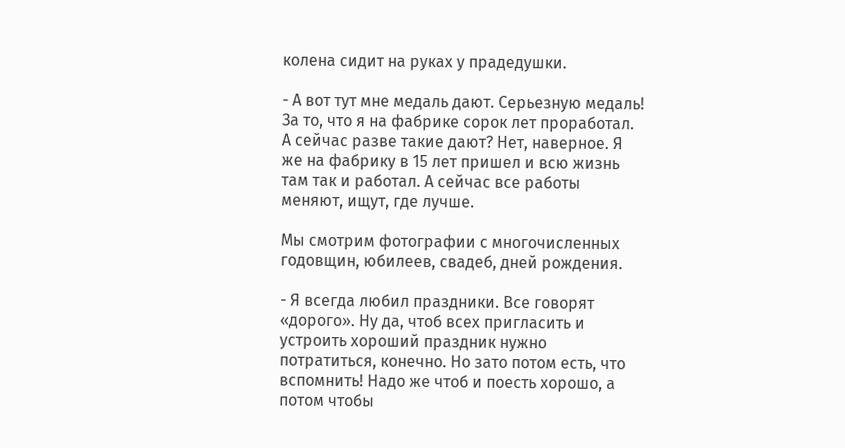колена сидит на руках у прадедушки.

- А вот тут мне медаль дают. Серьезную медаль! За то, что я на фабрике сорок лет проработал. А сейчас разве такие дают? Нет, наверное. Я же на фабрику в 15 лет пришел и всю жизнь там так и работал. А сейчас все работы меняют, ищут, где лучше.

Мы смотрим фотографии с многочисленных годовщин, юбилеев, свадеб, дней рождения.

- Я всегда любил праздники. Все говорят «дорого». Ну да, чтоб всех пригласить и устроить хороший праздник нужно потратиться, конечно. Но зато потом есть, что вспомнить! Надо же чтоб и поесть хорошо, а потом чтобы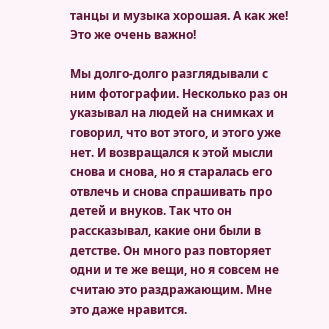танцы и музыка хорошая. А как же! Это же очень важно!

Мы долго-долго разглядывали с ним фотографии. Несколько раз он указывал на людей на снимках и говорил, что вот этого, и этого уже нет. И возвращался к этой мысли снова и снова, но я старалась его отвлечь и снова спрашивать про детей и внуков. Так что он рассказывал, какие они были в детстве. Он много раз повторяет одни и те же вещи, но я совсем не считаю это раздражающим. Мне это даже нравится.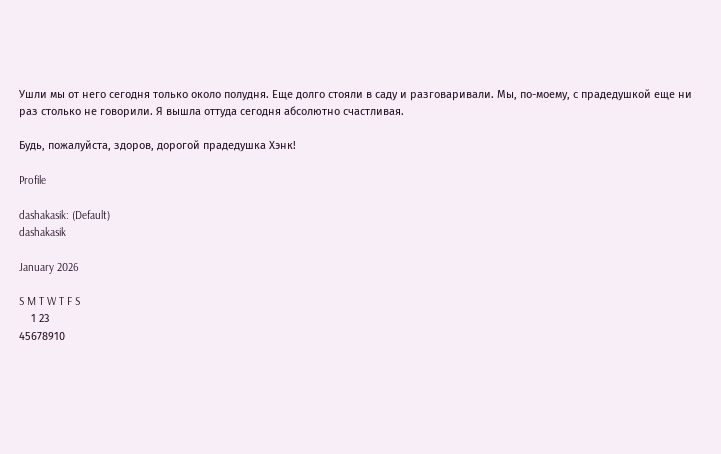Ушли мы от него сегодня только около полудня. Еще долго стояли в саду и разговаривали. Мы, по-моему, с прадедушкой еще ни раз столько не говорили. Я вышла оттуда сегодня абсолютно счастливая.

Будь, пожалуйста, здоров, дорогой прадедушка Хэнк!

Profile

dashakasik: (Default)
dashakasik

January 2026

S M T W T F S
    1 23
45678910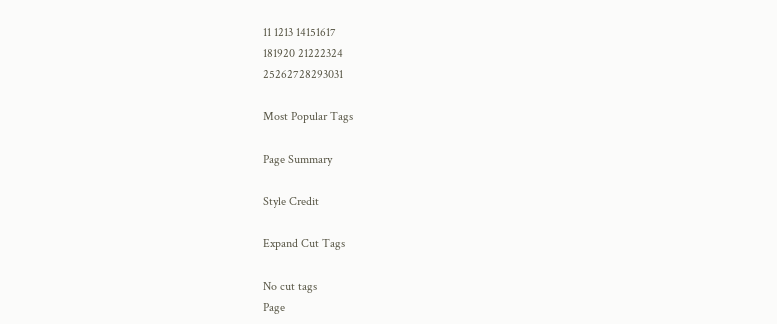11 1213 14151617
181920 21222324
25262728293031

Most Popular Tags

Page Summary

Style Credit

Expand Cut Tags

No cut tags
Page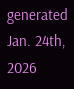generated Jan. 24th, 2026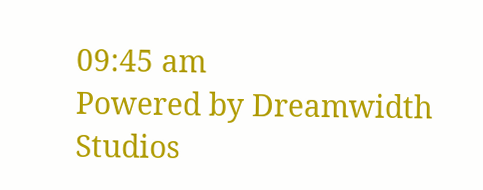09:45 am
Powered by Dreamwidth Studios